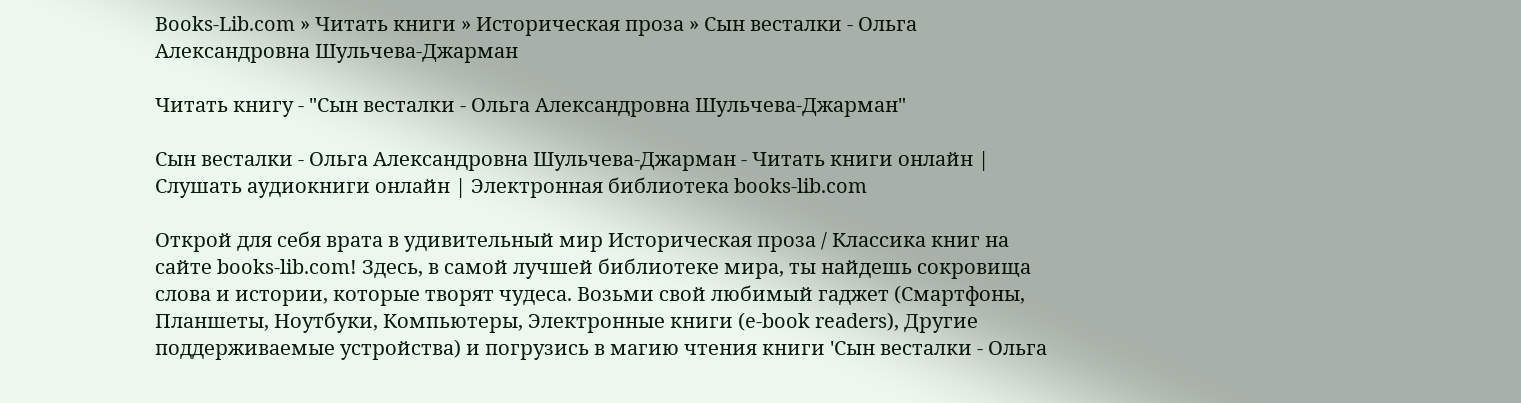Books-Lib.com » Читать книги » Историческая проза » Сын весталки - Ольга Александровна Шульчева-Джарман

Читать книгу - "Сын весталки - Ольга Александровна Шульчева-Джарман"

Сын весталки - Ольга Александровна Шульчева-Джарман - Читать книги онлайн | Слушать аудиокниги онлайн | Электронная библиотека books-lib.com

Открой для себя врата в удивительный мир Историческая проза / Классика книг на сайте books-lib.com! Здесь, в самой лучшей библиотеке мира, ты найдешь сокровища слова и истории, которые творят чудеса. Возьми свой любимый гаджет (Смартфоны, Планшеты, Ноутбуки, Компьютеры, Электронные книги (e-book readers), Другие поддерживаемые устройства) и погрузись в магию чтения книги 'Сын весталки - Ольга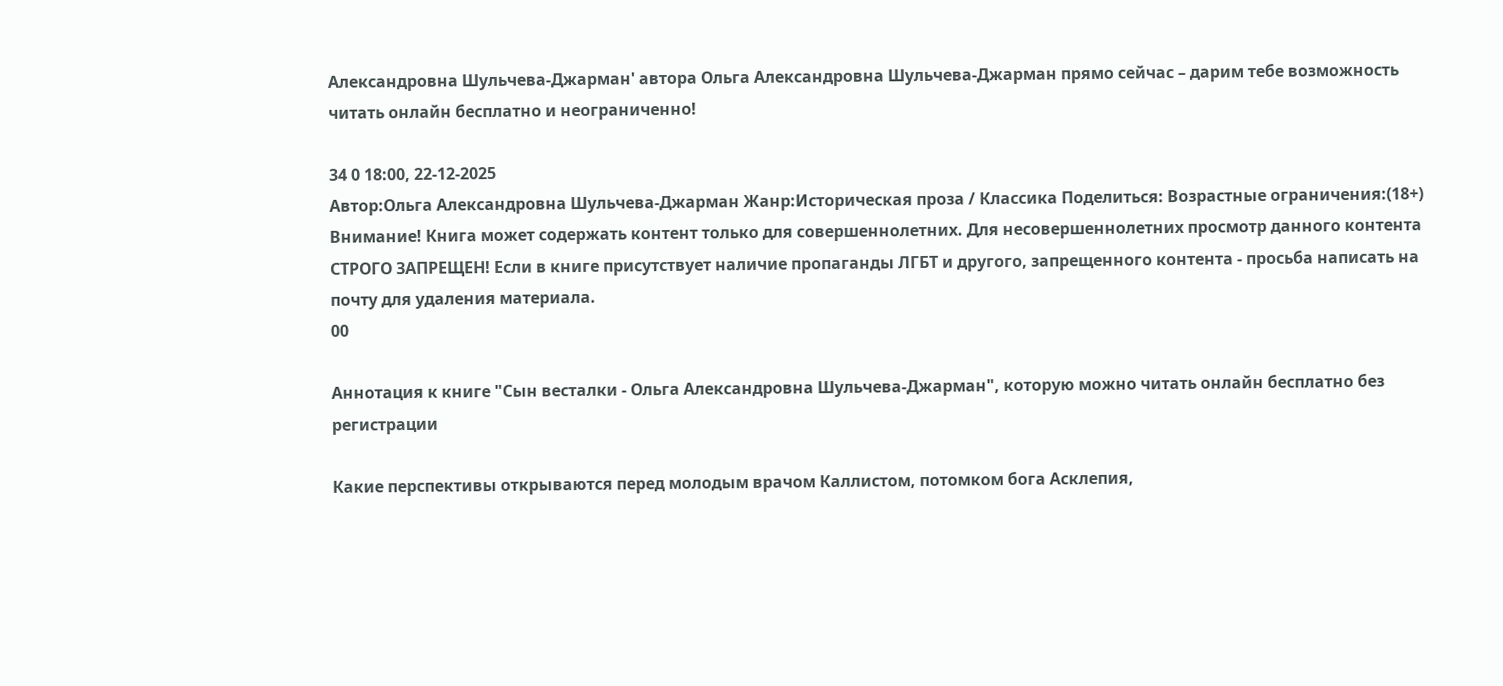Александровна Шульчева-Джарман' автора Ольга Александровна Шульчева-Джарман прямо сейчас – дарим тебе возможность читать онлайн бесплатно и неограниченно!

34 0 18:00, 22-12-2025
Автор:Ольга Александровна Шульчева-Джарман Жанр:Историческая проза / Классика Поделиться: Возрастные ограничения:(18+) Внимание! Книга может содержать контент только для совершеннолетних. Для несовершеннолетних просмотр данного контента СТРОГО ЗАПРЕЩЕН! Если в книге присутствует наличие пропаганды ЛГБТ и другого, запрещенного контента - просьба написать на почту для удаления материала.
00

Аннотация к книге "Сын весталки - Ольга Александровна Шульчева-Джарман", которую можно читать онлайн бесплатно без регистрации

Какие перспективы открываются перед молодым врачом Каллистом, потомком бога Асклепия,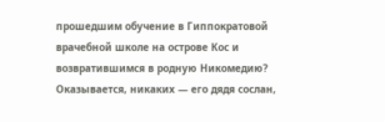прошедшим обучение в Гиппократовой врачебной школе на острове Кос и возвратившимся в родную Никомедию? Оказывается, никаких — его дядя сослан,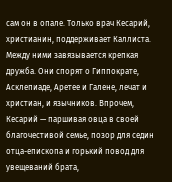сам он в опале. Только врач Кесарий, христианин, поддерживает Каллиста. Между ними завязывается крепкая дружба. Они спорят о Гиппократе, Асклепиаде, Аретее и Галене, лечат и христиан, и язычников. Впрочем, Кесарий — паршивая овца в своей благочестивой семье, позор для седин отца-епископа и горький повод для увещеваний брата,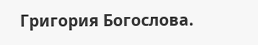Григория Богослова.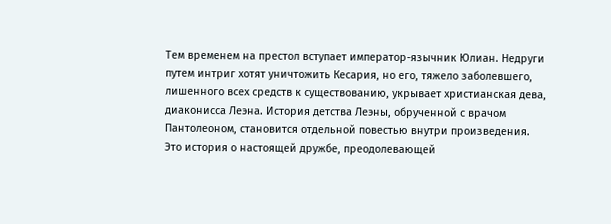Тем временем на престол вступает император-язычник Юлиан. Недруги путем интриг хотят уничтожить Кесария, но его, тяжело заболевшего, лишенного всех средств к существованию, укрывает христианская дева, диаконисса Леэна. История детства Леэны, обрученной с врачом Пантолеоном, становится отдельной повестью внутри произведения. Это история о настоящей дружбе, преодолевающей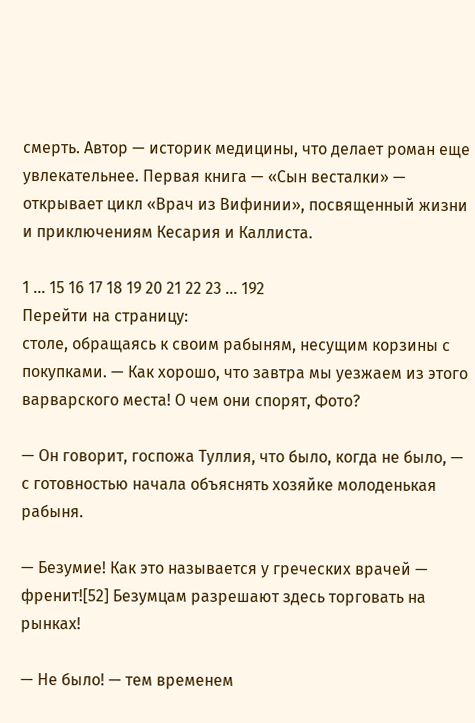смерть. Автор — историк медицины, что делает роман еще увлекательнее. Первая книга — «Сын весталки» — открывает цикл «Врач из Вифинии», посвященный жизни и приключениям Кесария и Каллиста.

1 ... 15 16 17 18 19 20 21 22 23 ... 192
Перейти на страницу:
столе, обращаясь к своим рабыням, несущим корзины с покупками. — Как хорошо, что завтра мы уезжаем из этого варварского места! О чем они спорят, Фото?

— Он говорит, госпожа Туллия, что было, когда не было, — с готовностью начала объяснять хозяйке молоденькая рабыня.

— Безумие! Как это называется у греческих врачей — френит![52] Безумцам разрешают здесь торговать на рынках!

— Не было! — тем временем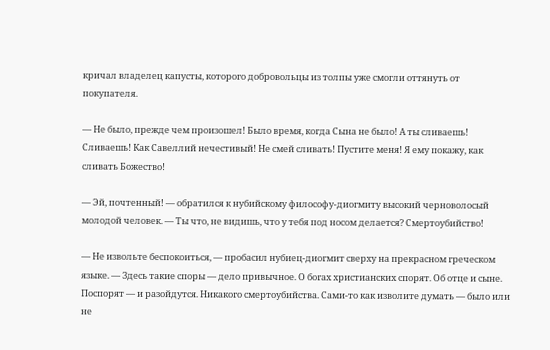кричал владелец капусты, которого добровольцы из толпы уже смогли оттянуть от покупателя.

— Не было, прежде чем произошел! Было время, когда Сына не было! А ты сливаешь! Сливаешь! Как Савеллий нечестивый! Не смей сливать! Пустите меня! Я ему покажу, как сливать Божество!

— Эй, почтенный! — обратился к нубийскому философу-диогмиту высокий черноволосый молодой человек. — Ты что, не видишь, что у тебя под носом делается? Смертоубийство!

— Не извольте беспокоиться, — пробасил нубиец-диогмит сверху на прекрасном греческом языке. — Здесь такие споры — дело привычное. О богах христианских спорят. Об отце и сыне. Поспорят — и разойдутся. Никакого смертоубийства. Сами-то как изволите думать — было или не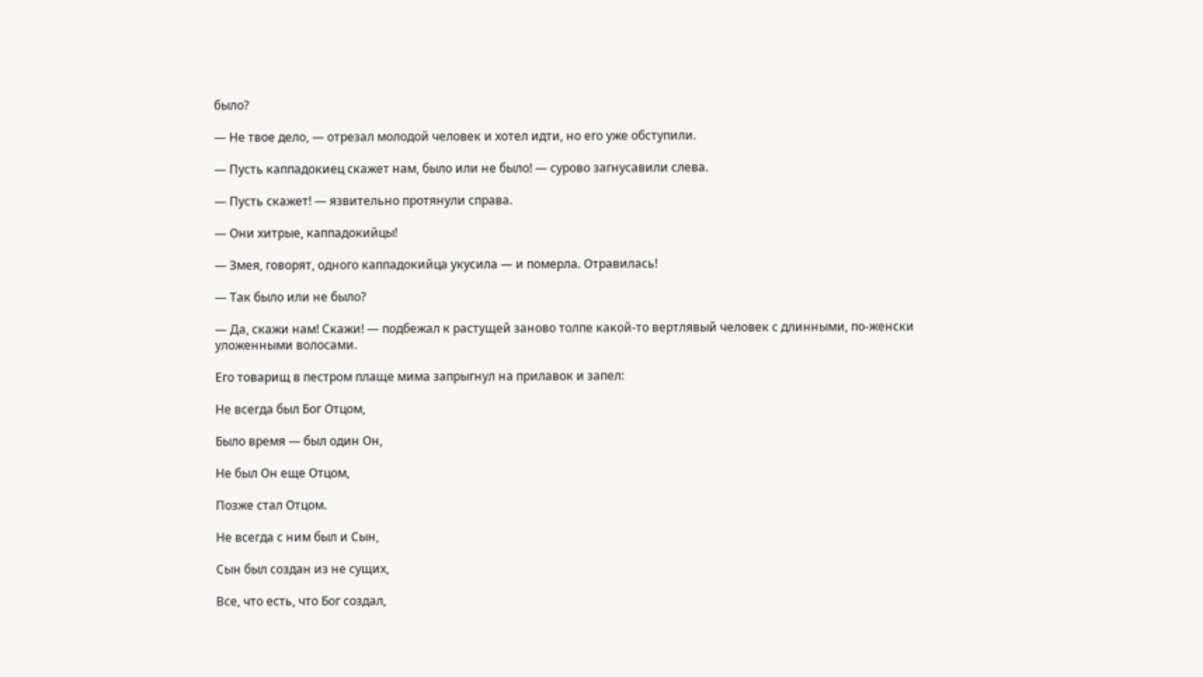было?

— Не твое дело, — отрезал молодой человек и хотел идти, но его уже обступили.

— Пусть каппадокиец скажет нам, было или не было! — сурово загнусавили слева.

— Пусть скажет! — язвительно протянули справа.

— Они хитрые, каппадокийцы!

— Змея, говорят, одного каппадокийца укусила — и померла. Отравилась!

— Так было или не было?

— Да, скажи нам! Скажи! — подбежал к растущей заново толпе какой-то вертлявый человек с длинными, по-женски уложенными волосами.

Его товарищ в пестром плаще мима запрыгнул на прилавок и запел:

Не всегда был Бог Отцом,

Было время — был один Он,

Не был Он еще Отцом,

Позже стал Отцом.

Не всегда с ним был и Сын,

Сын был создан из не сущих,

Все, что есть, что Бог создал,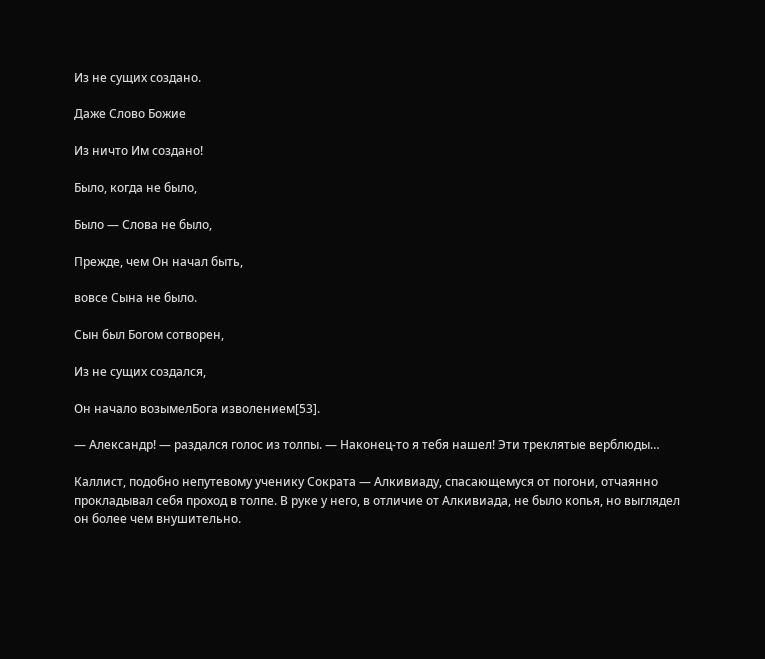Из не сущих создано.

Даже Слово Божие

Из ничто Им создано!

Было, когда не было,

Было — Слова не было,

Прежде, чем Он начал быть,

вовсе Сына не было.

Сын был Богом сотворен,

Из не сущих создался,

Он начало возымелБога изволением[53].

— Александр! — раздался голос из толпы. — Наконец-то я тебя нашел! Эти треклятые верблюды…

Каллист, подобно непутевому ученику Сократа — Алкивиаду, спасающемуся от погони, отчаянно прокладывал себя проход в толпе. В руке у него, в отличие от Алкивиада, не было копья, но выглядел он более чем внушительно.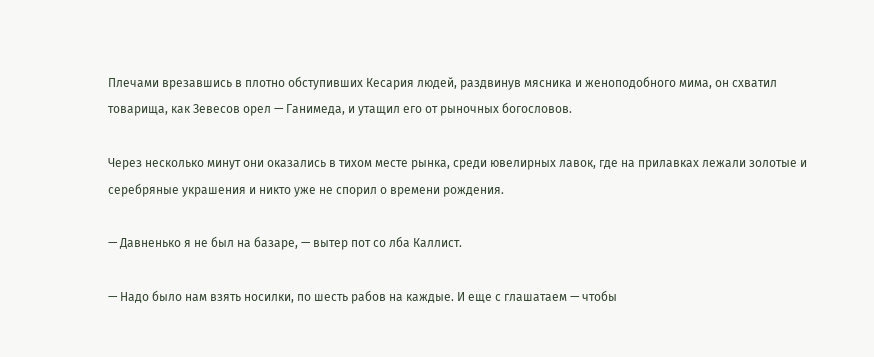Плечами врезавшись в плотно обступивших Кесария людей, раздвинув мясника и женоподобного мима, он схватил товарища, как Зевесов орел — Ганимеда, и утащил его от рыночных богословов.

Через несколько минут они оказались в тихом месте рынка, среди ювелирных лавок, где на прилавках лежали золотые и серебряные украшения и никто уже не спорил о времени рождения.

— Давненько я не был на базаре, — вытер пот со лба Каллист.

— Надо было нам взять носилки, по шесть рабов на каждые. И еще с глашатаем — чтобы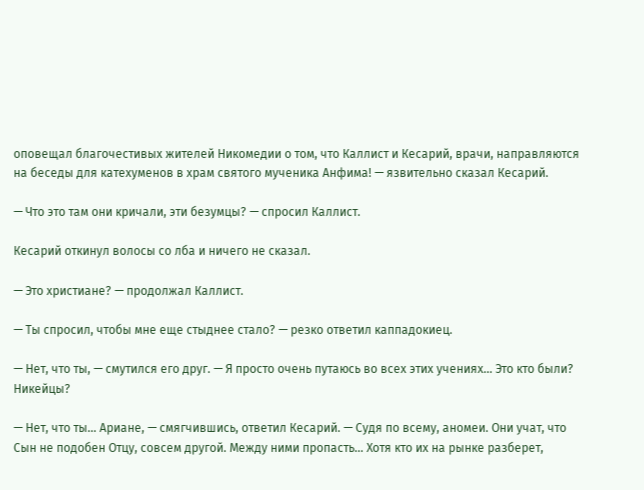оповещал благочестивых жителей Никомедии о том, что Каллист и Кесарий, врачи, направляются на беседы для катехуменов в храм святого мученика Анфима! — язвительно сказал Кесарий.

— Что это там они кричали, эти безумцы? — спросил Каллист.

Кесарий откинул волосы со лба и ничего не сказал.

— Это христиане? — продолжал Каллист.

— Ты спросил, чтобы мне еще стыднее стало? — резко ответил каппадокиец.

— Нет, что ты, — смутился его друг. — Я просто очень путаюсь во всех этих учениях… Это кто были? Никейцы?

— Нет, что ты… Ариане, — смягчившись, ответил Кесарий. — Судя по всему, аномеи. Они учат, что Сын не подобен Отцу, совсем другой. Между ними пропасть… Хотя кто их на рынке разберет,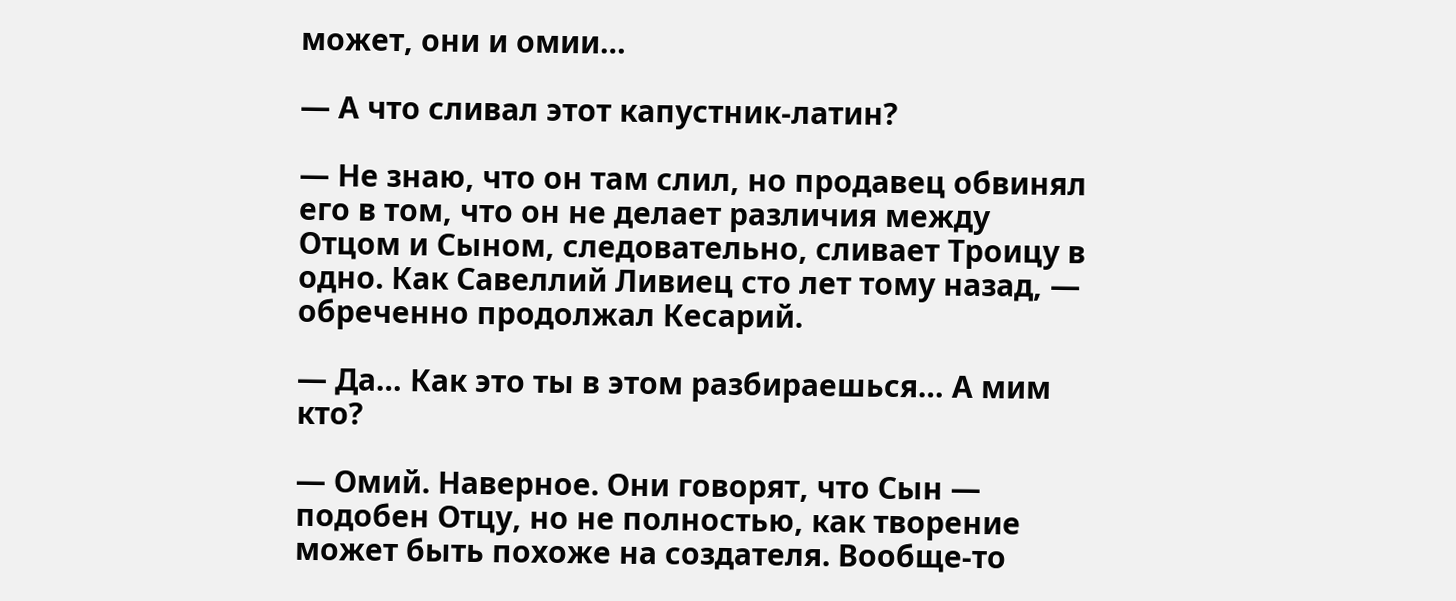может, они и омии…

— А что сливал этот капустник-латин?

— Не знаю, что он там слил, но продавец обвинял его в том, что он не делает различия между Отцом и Сыном, следовательно, сливает Троицу в одно. Как Савеллий Ливиец сто лет тому назад, — обреченно продолжал Кесарий.

— Да… Как это ты в этом разбираешься… А мим кто?

— Омий. Наверное. Они говорят, что Сын — подобен Отцу, но не полностью, как творение может быть похоже на создателя. Вообще-то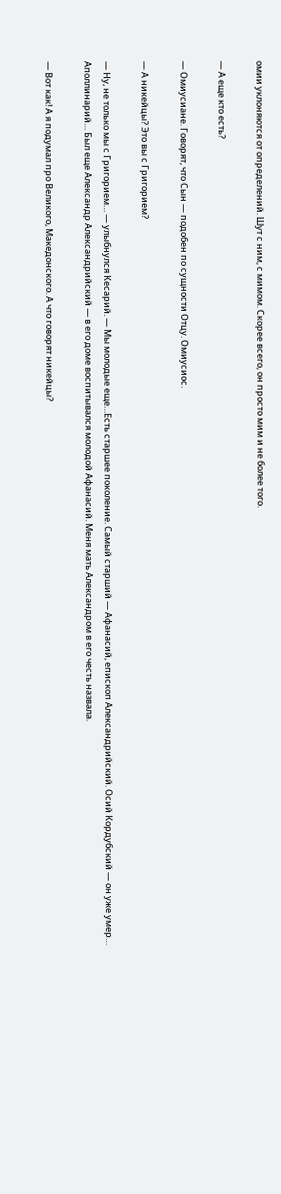омии уклоняются от определений. Шут с ним, с мимом. Скорее всего, он просто мим и не более того.

— А еще кто есть?

— Омиусиане. Говорят, что Сын — подобен по сущности Отцу. Омиусиос.

— А никейцы? Это вы с Григорием?

— Ну, не только мы с Григорием… — улыбнулся Кесарий. — Мы молодые еще…Есть старшее поколение. Самый старший — Афанасий, епископ Александрийский. Осий Кордубский — он уже умер… Аполлинарий… Был еще Александр Александрийский — в его доме воспитывался молодой Афанасий. Меня мать Александром в его честь назвала.

— Вот как! А я подумал про Великого, Македонского. А что говорят никейцы?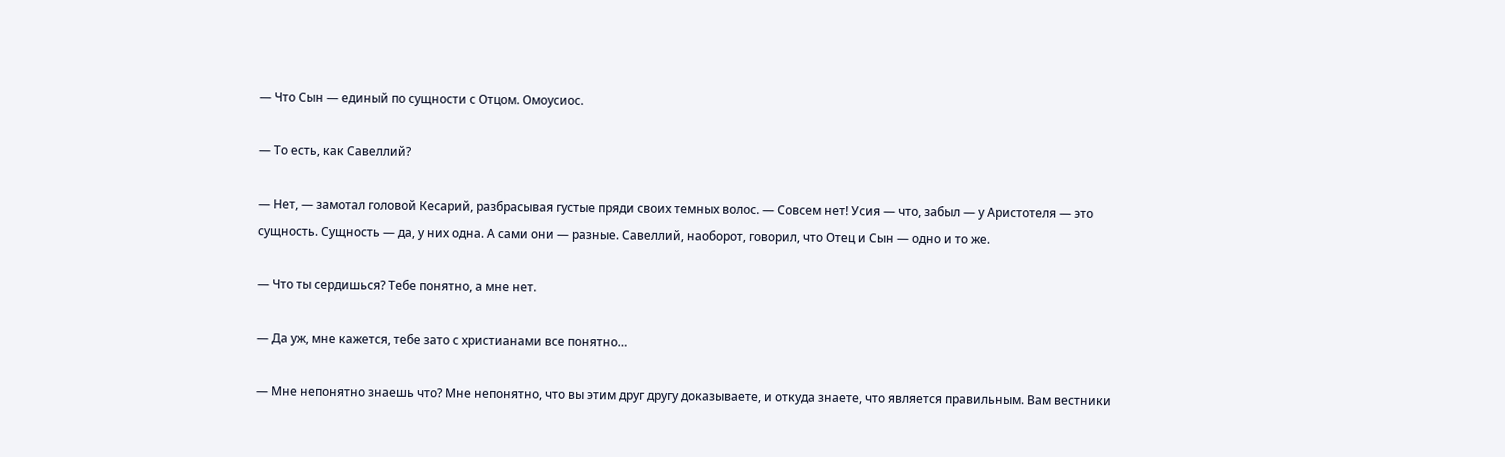— Что Сын — единый по сущности с Отцом. Омоусиос.

— То есть, как Савеллий?

— Нет, — замотал головой Кесарий, разбрасывая густые пряди своих темных волос. — Совсем нет! Усия — что, забыл — у Аристотеля — это сущность. Сущность — да, у них одна. А сами они — разные. Савеллий, наоборот, говорил, что Отец и Сын — одно и то же.

— Что ты сердишься? Тебе понятно, а мне нет.

— Да уж, мне кажется, тебе зато с христианами все понятно…

— Мне непонятно знаешь что? Мне непонятно, что вы этим друг другу доказываете, и откуда знаете, что является правильным. Вам вестники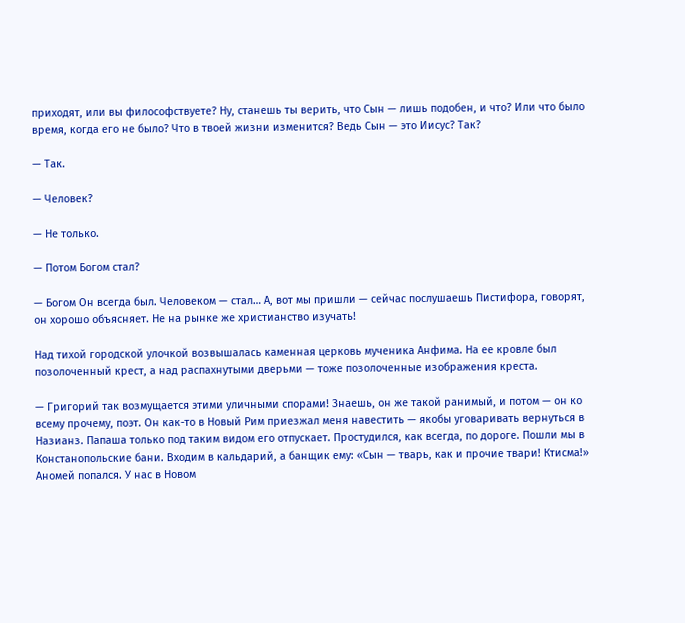приходят, или вы философствуете? Ну, станешь ты верить, что Сын — лишь подобен, и что? Или что было время, когда его не было? Что в твоей жизни изменится? Ведь Сын — это Иисус? Так?

— Так.

— Человек?

— Не только.

— Потом Богом стал?

— Богом Он всегда был. Человеком — стал… А, вот мы пришли — сейчас послушаешь Пистифора, говорят, он хорошо объясняет. Не на рынке же христианство изучать!

Над тихой городской улочкой возвышалась каменная церковь мученика Анфима. На ее кровле был позолоченный крест, а над распахнутыми дверьми — тоже позолоченные изображения креста.

— Григорий так возмущается этими уличными спорами! Знаешь, он же такой ранимый, и потом — он ко всему прочему, поэт. Он как-то в Новый Рим приезжал меня навестить — якобы уговаривать вернуться в Назианз. Папаша только под таким видом его отпускает. Простудился, как всегда, по дороге. Пошли мы в Констанопольские бани. Входим в кальдарий, а банщик ему: «Сын — тварь, как и прочие твари! Ктисма!» Аномей попался. У нас в Новом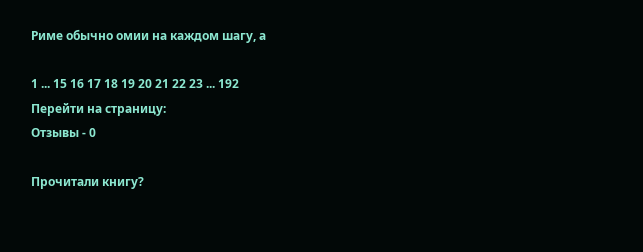Риме обычно омии на каждом шагу, а

1 ... 15 16 17 18 19 20 21 22 23 ... 192
Перейти на страницу:
Отзывы - 0

Прочитали книгу?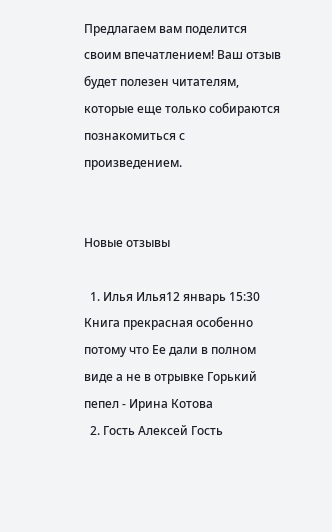Предлагаем вам поделится своим впечатлением! Ваш отзыв будет полезен читателям, которые еще только собираются познакомиться с произведением.


Новые отзывы

  1. Илья Илья12 январь 15:30 Книга прекрасная особенно потому что Ее дали в полном виде а не в отрывке Горький пепел - Ирина Котова
  2. Гость Алексей Гость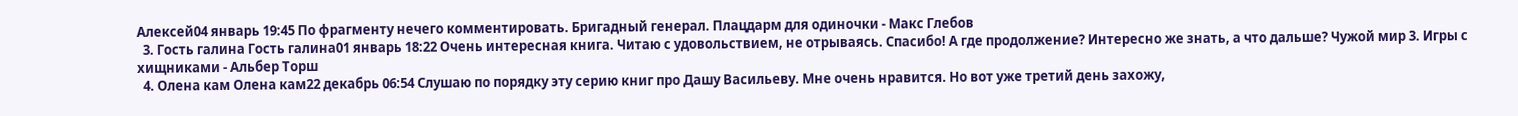Алексей04 январь 19:45 По фрагменту нечего комментировать. Бригадный генерал. Плацдарм для одиночки - Макс Глебов
  3. Гость галина Гость галина01 январь 18:22 Очень интересная книга. Читаю с удовольствием, не отрываясь. Спасибо! А где продолжение? Интересно же знать, а что дальше? Чужой мир 3. Игры с хищниками - Альбер Торш
  4. Олена кам Олена кам22 декабрь 06:54 Слушаю по порядку эту серию книг про Дашу Васильеву. Мне очень нравится. Но вот уже третий день захожу,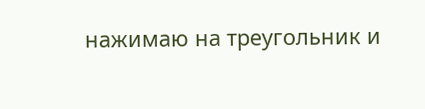нажимаю на треугольник и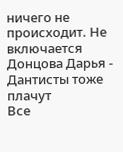ничего не происходит. Не включается Донцова Дарья - Дантисты тоже плачут
Все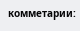комметарии: